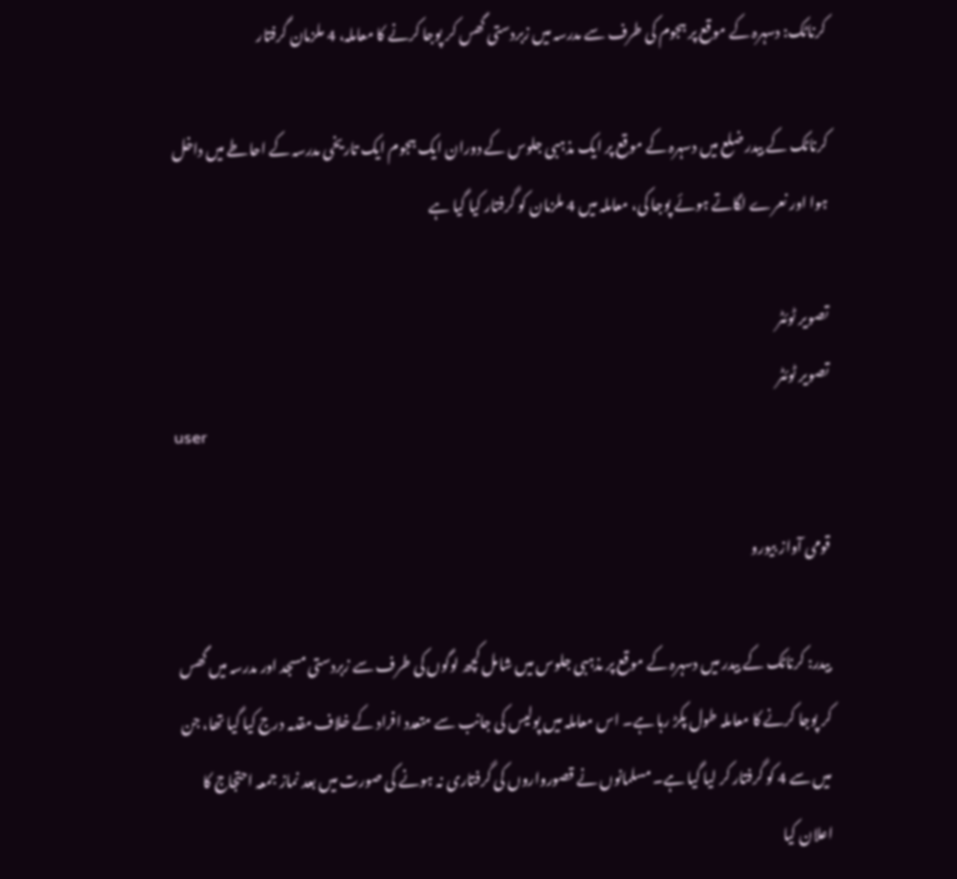کرناٹک: دسہرہ کے موقع پر ہجوم کی طرف سے مدرسہ میں زبردستی گھس کر پوجا کرنے کا معاملہ، 4 ملزمان گرفتار

کرناٹک کے بیدر ضلع میں دسہرہ کے موقع پر ایک مذہبی جلوس کے دوران ایک ہجوم ایک تاریخی مدرسہ کے احاطے میں داخل ہوا اور نعرے لگاتے ہوئے پوجا کی، معاملہ میں 4 ملزمان کو گرفتار کیا گیا ہے

تصویر ٹوئٹر
تصویر ٹوئٹر
user

قومی آواز بیورو

بیدر: کرناٹک کے بیدر میں دسہرہ کے موقع پر مذہبی جلوس میں شامل کچھ لوگوں کی طرف سے زبردستی مسجد اور مدرسہ میں گھس کر پوجا کرنے کا معاملہ طول پکڑ رہا ہے۔ اس معاملہ میں پولیس کی جانب سے متعدد افراد کے خلاف مقدمہ درج کیا گیا تھا، جن میں سے 4 کو گرفتار کر لیا گیا ہے۔ مسلمانوں نے قصورواروں کی گرفتاری نہ ہونے کی صورت میں بعد نماز جمعہ احتجاج کا اعلان کیا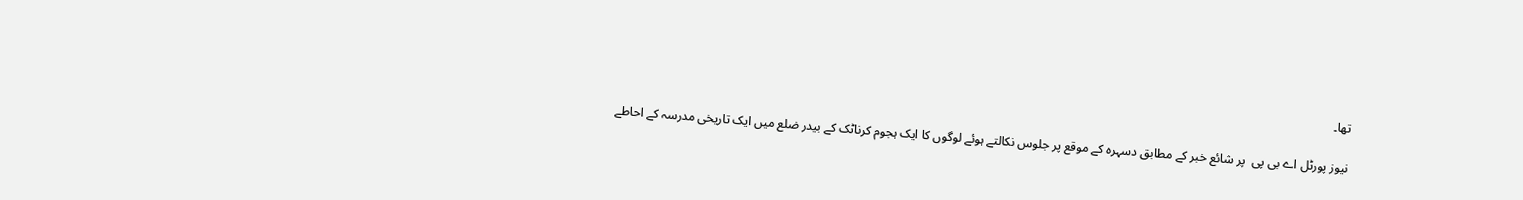تھا۔

نیوز پورٹل اے بی پی  پر شائع خبر کے مطابق دسہرہ کے موقع پر جلوس نکالتے ہوئے لوگوں کا ایک ہجوم کرناٹک کے بیدر ضلع میں ایک تاریخی مدرسہ کے احاطے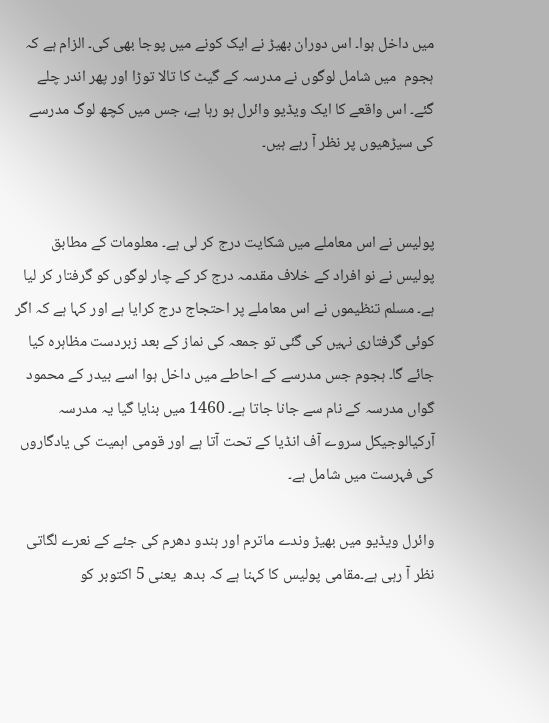میں داخل ہوا۔ اس دوران بھیڑ نے ایک کونے میں پوجا بھی کی۔ الزام ہے کہ ہجوم  میں شامل لوگوں نے مدرسہ کے گیٹ کا تالا توڑا اور پھر اندر چلے گئے۔ اس واقعے کا ایک ویڈیو وائرل ہو رہا ہے، جس میں کچھ لوگ مدرسے کی سیڑھیوں پر نظر آ رہے ہیں۔


پولیس نے اس معاملے میں شکایت درج کر لی ہے۔ معلومات کے مطابق پولیس نے نو افراد کے خلاف مقدمہ درج کر کے چار لوگوں کو گرفتار کر لیا ہے۔ مسلم تنظیموں نے اس معاملے پر احتجاج درج کرایا ہے اور کہا ہے کہ اگر کوئی گرفتاری نہیں کی گئی تو جمعہ کی نماز کے بعد زبردست مظاہرہ کیا جائے گا۔ ہجوم جس مدرسے کے احاطے میں داخل ہوا اسے بیدر کے محمود گواں مدرسہ کے نام سے جانا جاتا ہے۔ 1460 میں بنایا گیا یہ مدرسہ آرکیالوجیکل سروے آف انڈیا کے تحت آتا ہے اور قومی اہمیت کی یادگاروں کی فہرست میں شامل ہے۔

وائرل ویڈیو میں بھیڑ وندے ماترم اور ہندو دھرم کی جئے کے نعرے لگاتی نظر آ رہی ہے۔مقامی پولیس کا کہنا ہے کہ بدھ  یعنی 5 اکتوبر کو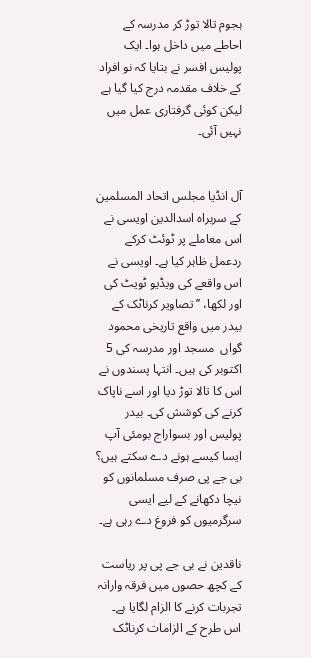ہجوم تالا توڑ کر مدرسہ کے احاطے میں داخل ہوا۔ ایک پولیس افسر نے بتایا کہ نو افراد کے خلاف مقدمہ درج کیا گیا ہے لیکن کوئی گرفتاری عمل میں نہیں آئی۔


آل انڈیا مجلس اتحاد المسلمین کے سربراہ اسدالدین اویسی نے اس معاملے پر ٹوئٹ کرکے ردعمل ظاہر کیا ہے۔ اویسی نے اس واقعے کی ویڈیو ٹویٹ کی اور لکھا، ’’تصاویر کرناٹک کے بیدر میں واقع تاریخی محمود گواں  مسجد اور مدرسہ کی 5 اکتوبر کی ہیں۔ انتہا پسندوں نے اس کا تالا توڑ دیا اور اسے ناپاک کرنے کی کوشش کی۔ بیدر پولیس اور بسواراج بومئی آپ ایسا کیسے ہونے دے سکتے ہیں؟ بی جے پی صرف مسلمانوں کو نیچا دکھانے کے لیے ایسی سرگرمیوں کو فروغ دے رہی ہے۔

ناقدین نے بی جے پی پر ریاست کے کچھ حصوں میں فرقہ وارانہ تجربات کرنے کا الزام لگایا ہے۔ اس طرح کے الزامات کرناٹک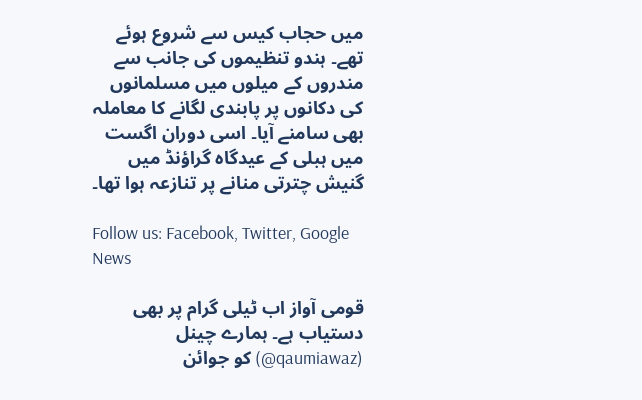میں حجاب کیس سے شروع ہوئے تھے۔ ہندو تنظیموں کی جانب سے مندروں کے میلوں میں مسلمانوں کی دکانوں پر پابندی لگانے کا معاملہ بھی سامنے آیا۔ اسی دوران اگست میں ہبلی کے عیدگاہ گراؤنڈ میں گنیش چترتی منانے پر تنازعہ ہوا تھا۔

Follow us: Facebook, Twitter, Google News

قومی آواز اب ٹیلی گرام پر بھی دستیاب ہے۔ ہمارے چینل (qaumiawaz@) کو جوائن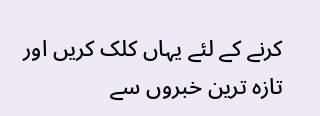کرنے کے لئے یہاں کلک کریں اور تازہ ترین خبروں سے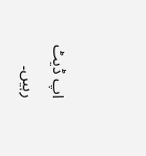اپ ڈیٹ رہیں۔